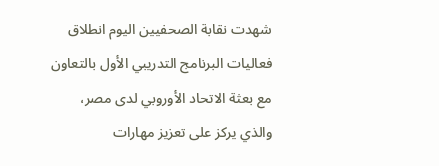شهدت نقابة الصحفيين اليوم انطلاق فعاليات البرنامج التدريبي الأول بالتعاون مع بعثة الاتحاد الأوروبي لدى مصر، والذي يركز على تعزيز مهارات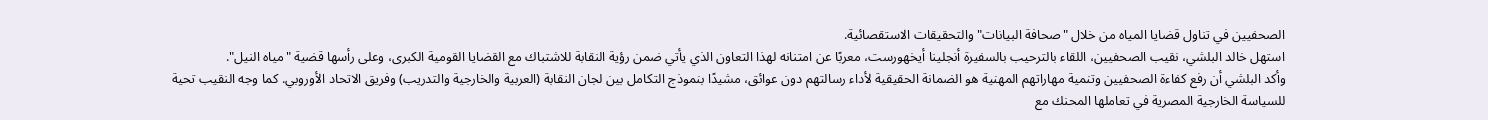الصحفيين في تناول قضايا المياه من خلال "صحافة البيانات" والتحقيقات الاستقصائية.
استهل خالد البلشي، نقيب الصحفيين، اللقاء بالترحيب بالسفيرة أنجلينا أيخهورست، معربًا عن امتنانه لهذا التعاون الذي يأتي ضمن رؤية النقابة للاشتباك مع القضايا القومية الكبرى، وعلى رأسها قضية "مياه النيل".
وأكد البلشي أن رفع كفاءة الصحفيين وتنمية مهاراتهم المهنية هو الضمانة الحقيقية لأداء رسالتهم دون عوائق، مشيدًا بنموذج التكامل بين لجان النقابة (العربية والخارجية والتدريب) وفريق الاتحاد الأوروبي. كما وجه النقيب تحية للسياسة الخارجية المصرية في تعاملها المحنك مع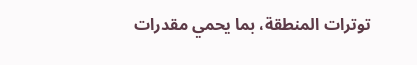توترات المنطقة، بما يحمي مقدرات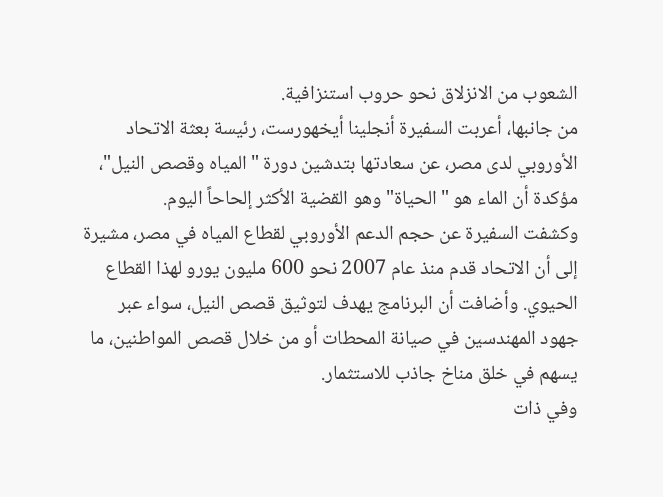الشعوب من الانزلاق نحو حروب استنزافية.
من جانبها، أعربت السفيرة أنجلينا أيخهورست، رئيسة بعثة الاتحاد الأوروبي لدى مصر، عن سعادتها بتدشين دورة "المياه وقصص النيل"، مؤكدة أن الماء هو "الحياة" وهو القضية الأكثر إلحاحاً اليوم.
وكشفت السفيرة عن حجم الدعم الأوروبي لقطاع المياه في مصر، مشيرة إلى أن الاتحاد قدم منذ عام 2007 نحو 600 مليون يورو لهذا القطاع الحيوي. وأضافت أن البرنامج يهدف لتوثيق قصص النيل، سواء عبر جهود المهندسين في صيانة المحطات أو من خلال قصص المواطنين، ما يسهم في خلق مناخ جاذب للاستثمار.
وفي ذات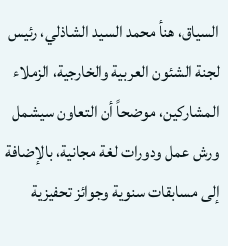السياق، هنأ محمد السيد الشاذلي، رئيس لجنة الشئون العربية والخارجية، الزملاء المشاركين، موضحاً أن التعاون سيشمل ورش عمل ودورات لغة مجانية، بالإضافة إلى مسابقات سنوية وجوائز تحفيزية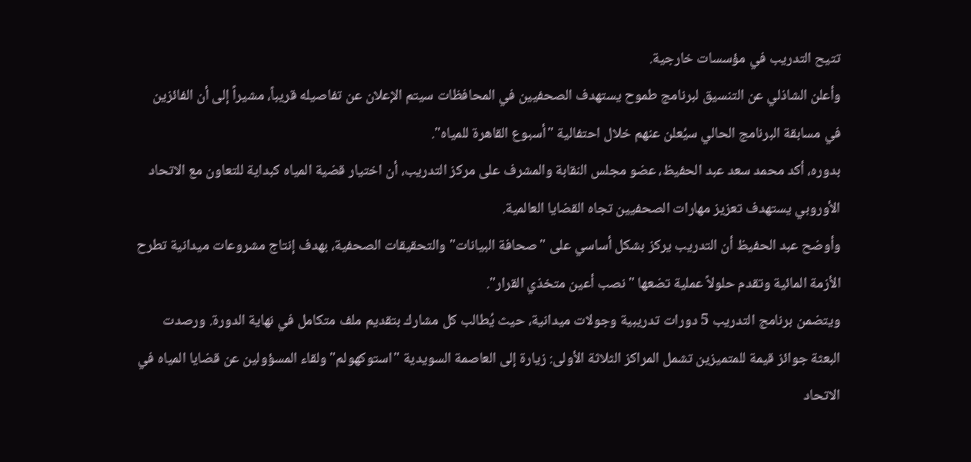تتيح التدريب في مؤسسات خارجية.
وأعلن الشاذلي عن التنسيق لبرنامج طموح يستهدف الصحفيين في المحافظات سيتم الإعلان عن تفاصيله قريباً، مشيراً إلى أن الفائزين في مسابقة البرنامج الحالي سيُعلن عنهم خلال احتفالية "أسبوع القاهرة للمياه".
بدوره، أكد محمد سعد عبد الحفيظ، عضو مجلس النقابة والمشرف على مركز التدريب، أن اختيار قضية المياه كبداية للتعاون مع الاتحاد الأوروبي يستهدف تعزيز مهارات الصحفيين تجاه القضايا العالمية.
وأوضح عبد الحفيظ أن التدريب يركز بشكل أساسي على "صحافة البيانات" والتحقيقات الصحفية، بهدف إنتاج مشروعات ميدانية تطرح الأزمة المائية وتقدم حلولاً عملية تضعها "نصب أعين متخذي القرار".
ويتضمن برنامج التدريب 5 دورات تدريبية وجولات ميدانية، حيث يُطالب كل مشارك بتقديم ملف متكامل في نهاية الدورة. ورصدت البعثة جوائز قيمة للمتميزين تشمل المراكز الثلاثة الأولى: زيارة إلى العاصمة السويدية "استوكهولم" ولقاء المسؤولين عن قضايا المياه في الاتحاد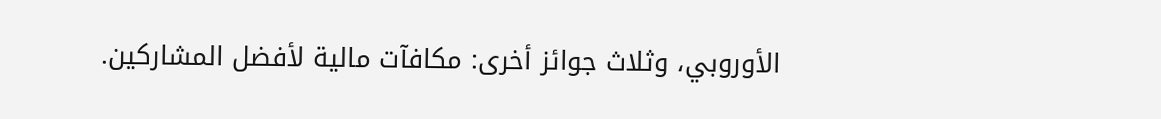الأوروبي، وثلاث جوائز أخرى: مكافآت مالية لأفضل المشاركين.